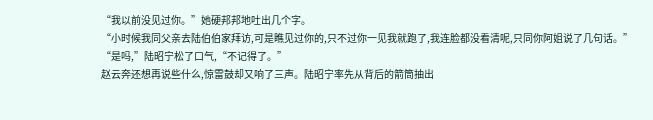“我以前没见过你。”她硬邦邦地吐出几个字。
“小时候我同父亲去陆伯伯家拜访,可是瞧见过你的,只不过你一见我就跑了,我连脸都没看清呢,只同你阿姐说了几句话。”
“是吗,”陆昭宁松了口气,“不记得了。”
赵云奔还想再说些什么,惊雷鼓却又响了三声。陆昭宁率先从背后的箭筒抽出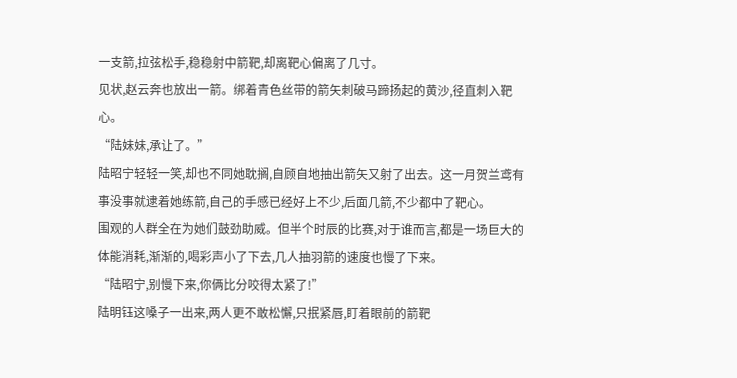一支箭,拉弦松手,稳稳射中箭靶,却离靶心偏离了几寸。
见状,赵云奔也放出一箭。绑着青色丝带的箭矢刺破马蹄扬起的黄沙,径直刺入靶心。
“陆妹妹,承让了。”
陆昭宁轻轻一笑,却也不同她耽搁,自顾自地抽出箭矢又射了出去。这一月贺兰鸢有事没事就逮着她练箭,自己的手感已经好上不少,后面几箭,不少都中了靶心。
围观的人群全在为她们鼓劲助威。但半个时辰的比赛,对于谁而言,都是一场巨大的体能消耗,渐渐的,喝彩声小了下去,几人抽羽箭的速度也慢了下来。
“陆昭宁,别慢下来,你俩比分咬得太紧了!”
陆明钰这嗓子一出来,两人更不敢松懈,只抿紧唇,盯着眼前的箭靶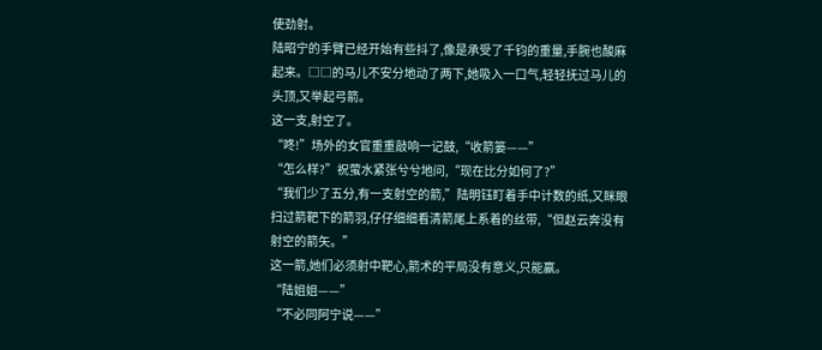使劲射。
陆昭宁的手臂已经开始有些抖了,像是承受了千钧的重量,手腕也酸麻起来。□□的马儿不安分地动了两下,她吸入一口气,轻轻抚过马儿的头顶,又举起弓箭。
这一支,射空了。
“咚!”场外的女官重重敲响一记鼓,“收箭篓——”
“怎么样?”祝萤水紧张兮兮地问,“现在比分如何了?”
“我们少了五分,有一支射空的箭,”陆明钰盯着手中计数的纸,又眯眼扫过箭靶下的箭羽,仔仔细细看清箭尾上系着的丝带,“但赵云奔没有射空的箭矢。”
这一箭,她们必须射中靶心,箭术的平局没有意义,只能赢。
“陆姐姐——”
“不必同阿宁说——”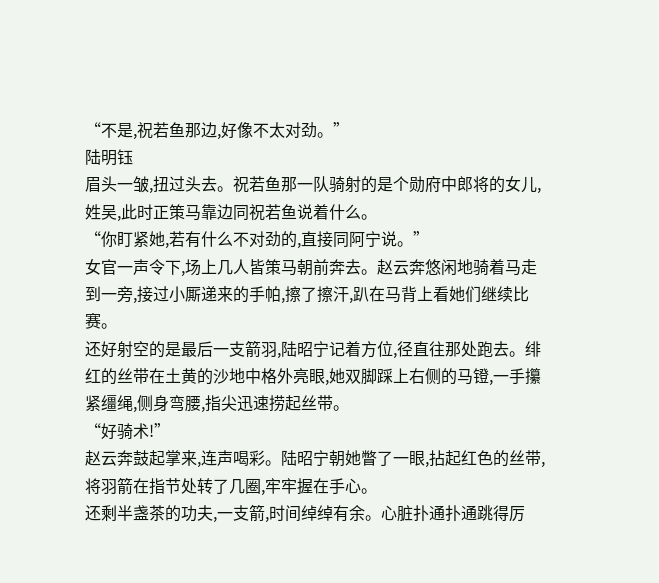“不是,祝若鱼那边,好像不太对劲。”
陆明钰
眉头一皱,扭过头去。祝若鱼那一队骑射的是个勋府中郎将的女儿,姓吴,此时正策马靠边同祝若鱼说着什么。
“你盯紧她,若有什么不对劲的,直接同阿宁说。”
女官一声令下,场上几人皆策马朝前奔去。赵云奔悠闲地骑着马走到一旁,接过小厮递来的手帕,擦了擦汗,趴在马背上看她们继续比赛。
还好射空的是最后一支箭羽,陆昭宁记着方位,径直往那处跑去。绯红的丝带在土黄的沙地中格外亮眼,她双脚踩上右侧的马镫,一手攥紧缰绳,侧身弯腰,指尖迅速捞起丝带。
“好骑术!”
赵云奔鼓起掌来,连声喝彩。陆昭宁朝她瞥了一眼,拈起红色的丝带,将羽箭在指节处转了几圈,牢牢握在手心。
还剩半盏茶的功夫,一支箭,时间绰绰有余。心脏扑通扑通跳得厉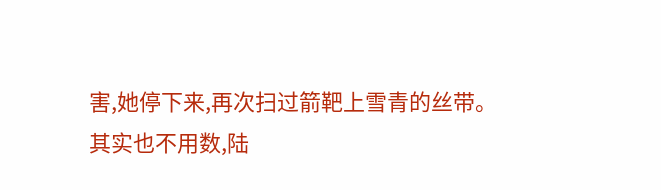害,她停下来,再次扫过箭靶上雪青的丝带。
其实也不用数,陆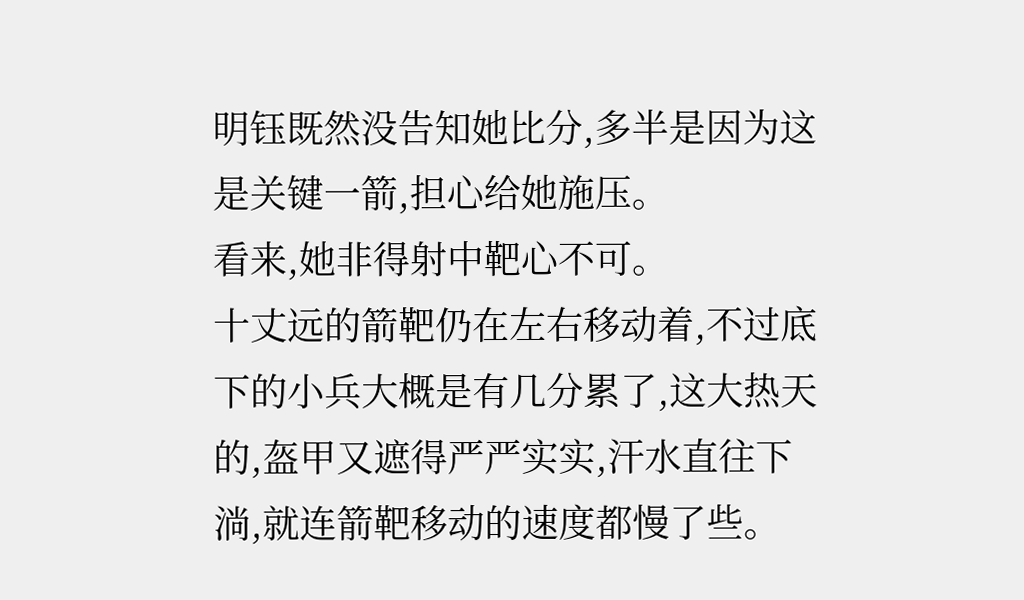明钰既然没告知她比分,多半是因为这是关键一箭,担心给她施压。
看来,她非得射中靶心不可。
十丈远的箭靶仍在左右移动着,不过底下的小兵大概是有几分累了,这大热天的,盔甲又遮得严严实实,汗水直往下淌,就连箭靶移动的速度都慢了些。